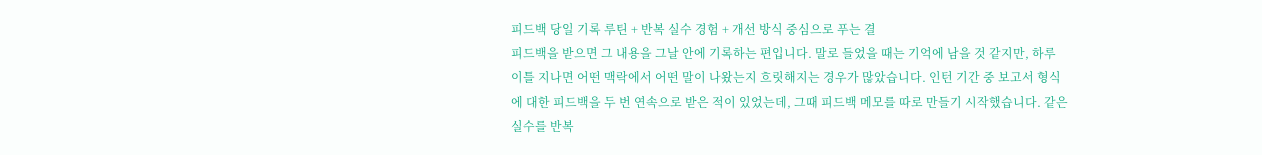피드백 당일 기록 루틴 + 반복 실수 경험 + 개선 방식 중심으로 푸는 결
피드백을 받으면 그 내용을 그날 안에 기록하는 편입니다. 말로 들었을 때는 기억에 남을 것 같지만, 하루 이틀 지나면 어떤 맥락에서 어떤 말이 나왔는지 흐릿해지는 경우가 많았습니다. 인턴 기간 중 보고서 형식에 대한 피드백을 두 번 연속으로 받은 적이 있었는데, 그때 피드백 메모를 따로 만들기 시작했습니다. 같은 실수를 반복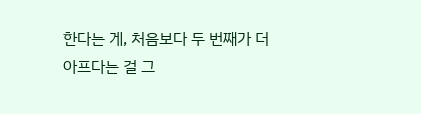한다는 게, 처음보다 두 번째가 더 아프다는 걸 그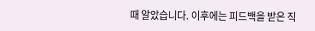때 알았습니다. 이후에는 피드백을 받은 직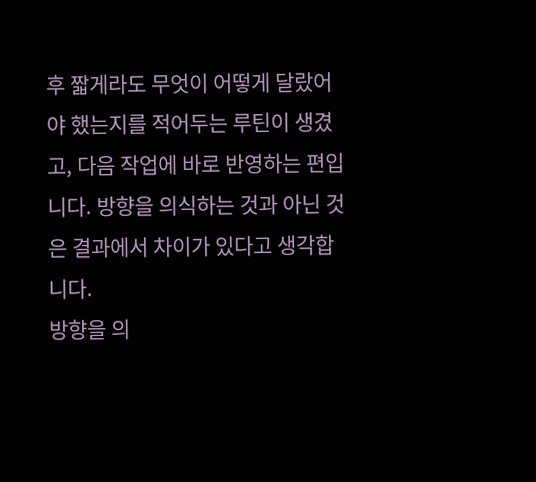후 짧게라도 무엇이 어떻게 달랐어야 했는지를 적어두는 루틴이 생겼고, 다음 작업에 바로 반영하는 편입니다. 방향을 의식하는 것과 아닌 것은 결과에서 차이가 있다고 생각합니다.
방향을 의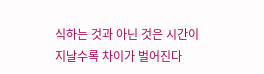식하는 것과 아닌 것은 시간이 지날수록 차이가 벌어진다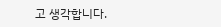고 생각합니다.